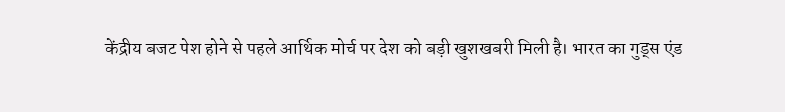केंद्रीय बजट पेश होने से पहले आर्थिक मोर्च पर देश को बड़ी खुशखबरी मिली है। भारत का गुड्स एंड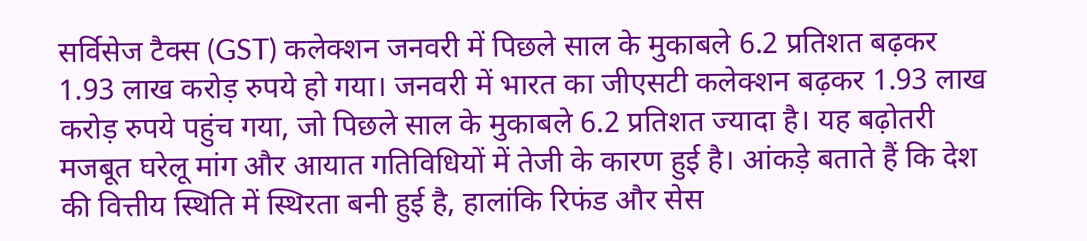सर्विसेज टैक्स (GST) कलेक्शन जनवरी में पिछले साल के मुकाबले 6.2 प्रतिशत बढ़कर 1.93 लाख करोड़ रुपये हो गया। जनवरी में भारत का जीएसटी कलेक्शन बढ़कर 1.93 लाख करोड़ रुपये पहुंच गया, जो पिछले साल के मुकाबले 6.2 प्रतिशत ज्यादा है। यह बढ़ोतरी मजबूत घरेलू मांग और आयात गतिविधियों में तेजी के कारण हुई है। आंकड़े बताते हैं कि देश की वित्तीय स्थिति में स्थिरता बनी हुई है, हालांकि रिफंड और सेस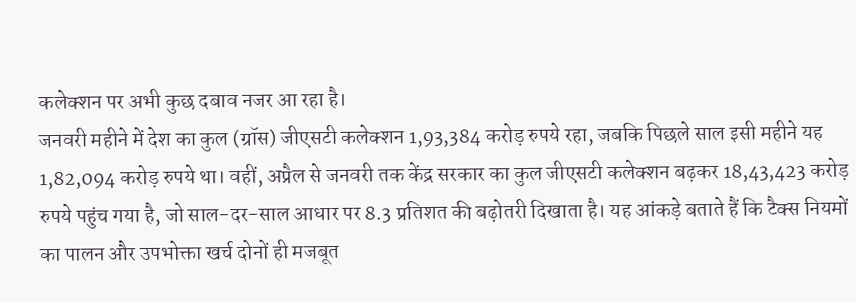कलेक्शन पर अभी कुछ दबाव नजर आ रहा है।
जनवरी महीने में देश का कुल (ग्रॉस) जीएसटी कलेक्शन 1,93,384 करोड़ रुपये रहा, जबकि पिछले साल इसी महीने यह 1,82,094 करोड़ रुपये था। वहीं, अप्रैल से जनवरी तक केंद्र सरकार का कुल जीएसटी कलेक्शन बढ़कर 18,43,423 करोड़ रुपये पहुंच गया है, जो साल-दर-साल आधार पर 8.3 प्रतिशत की बढ़ोतरी दिखाता है। यह आंकड़े बताते हैं कि टैक्स नियमों का पालन और उपभोक्ता खर्च दोनों ही मजबूत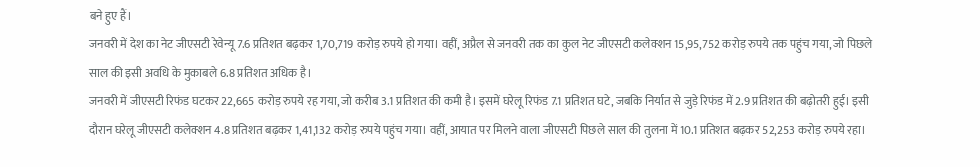बने हुए हैं।
जनवरी में देश का नेट जीएसटी रेवेन्यू 7.6 प्रतिशत बढ़कर 1,70,719 करोड़ रुपये हो गया। वहीं, अप्रैल से जनवरी तक का कुल नेट जीएसटी कलेक्शन 15,95,752 करोड़ रुपये तक पहुंच गया, जो पिछले साल की इसी अवधि के मुकाबले 6.8 प्रतिशत अधिक है।
जनवरी में जीएसटी रिफंड घटकर 22,665 करोड़ रुपये रह गया, जो करीब 3.1 प्रतिशत की कमी है। इसमें घरेलू रिफंड 7.1 प्रतिशत घटे, जबकि निर्यात से जुड़े रिफंड में 2.9 प्रतिशत की बढ़ोतरी हुई। इसी दौरान घरेलू जीएसटी कलेक्शन 4.8 प्रतिशत बढ़कर 1,41,132 करोड़ रुपये पहुंच गया। वहीं, आयात पर मिलने वाला जीएसटी पिछले साल की तुलना में 10.1 प्रतिशत बढ़कर 52,253 करोड़ रुपये रहा।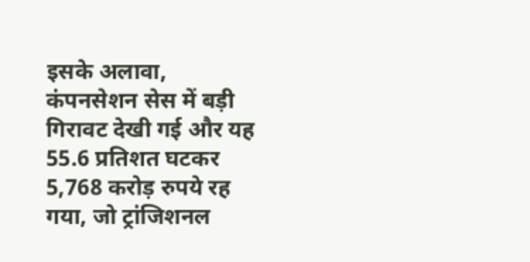इसके अलावा, कंपनसेशन सेस में बड़ी गिरावट देखी गई और यह 55.6 प्रतिशत घटकर 5,768 करोड़ रुपये रह गया, जो ट्रांजिशनल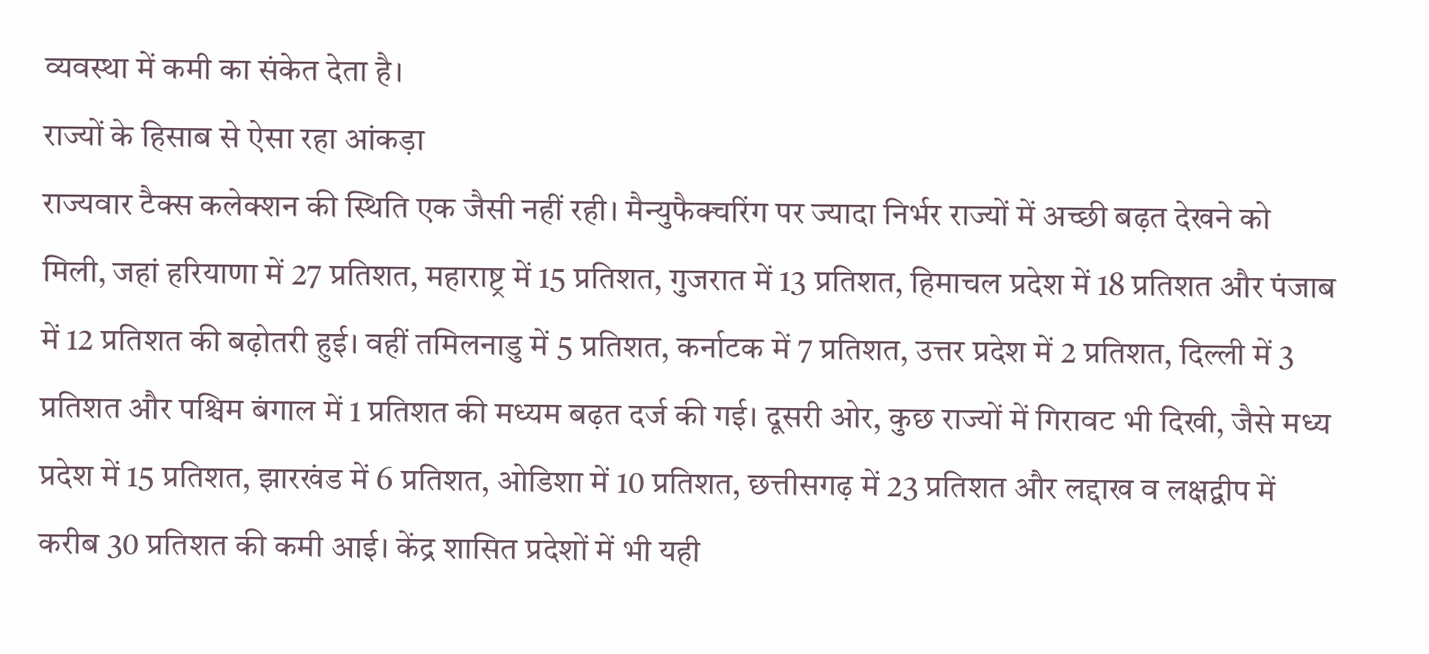व्यवस्था में कमी का संकेत देता है।
राज्यों के हिसाब से ऐसा रहा आंकड़ा
राज्यवार टैक्स कलेक्शन की स्थिति एक जैसी नहीं रही। मैन्युफैक्चरिंग पर ज्यादा निर्भर राज्यों में अच्छी बढ़त देखने को मिली, जहां हरियाणा में 27 प्रतिशत, महाराष्ट्र में 15 प्रतिशत, गुजरात में 13 प्रतिशत, हिमाचल प्रदेश में 18 प्रतिशत और पंजाब में 12 प्रतिशत की बढ़ोतरी हुई। वहीं तमिलनाडु में 5 प्रतिशत, कर्नाटक में 7 प्रतिशत, उत्तर प्रदेश में 2 प्रतिशत, दिल्ली में 3 प्रतिशत और पश्चिम बंगाल में 1 प्रतिशत की मध्यम बढ़त दर्ज की गई। दूसरी ओर, कुछ राज्यों में गिरावट भी दिखी, जैसे मध्य प्रदेश में 15 प्रतिशत, झारखंड में 6 प्रतिशत, ओडिशा में 10 प्रतिशत, छत्तीसगढ़ में 23 प्रतिशत और लद्दाख व लक्षद्वीप में करीब 30 प्रतिशत की कमी आई। केंद्र शासित प्रदेशों में भी यही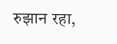रुझान रहा,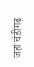जहां चंडीगढ़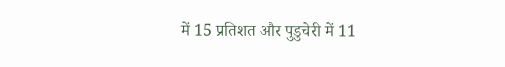में 15 प्रतिशत और पुडुचेरी में 11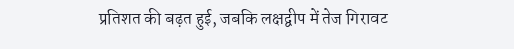प्रतिशत की बढ़त हुई, जबकि लक्षद्वीप में तेज गिरावट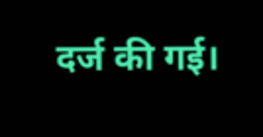दर्ज की गई।